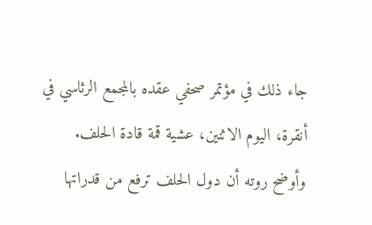جاء ذلك في مؤتمر صحفي عقده بالمجمع الرئاسي في أنقرة، اليوم الاثنين، عشية قمة قادة الحلف.
وأوضح روته أن دول الحلف ترفع من قدراتها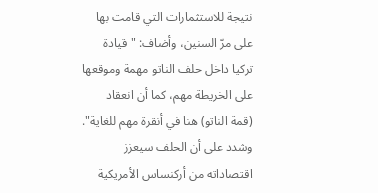نتيجة للاستثمارات التي قامت بها على مرّ السنين، وأضاف: "قيادة تركيا داخل حلف الناتو مهمة وموقعها على الخريطة مهم، كما أن انعقاد (قمة الناتو) هنا في أنقرة مهم للغاية".
وشدد على أن الحلف سيعزز اقتصاداته من أركنساس الأمريكية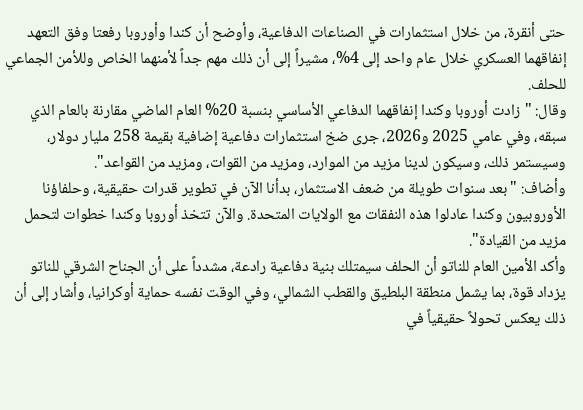حتى أنقرة، من خلال استثمارات في الصناعات الدفاعية، وأوضح أن كندا وأوروبا رفعتا وفق التعهد إنفاقهما العسكري خلال عام واحد إلى 4%، مشيراً إلى أن ذلك مهم جداً لأمنهما الخاص وللأمن الجماعي للحلف.
وقال: "زادت أوروبا وكندا إنفاقهما الدفاعي الأساسي بنسبة 20% العام الماضي مقارنة بالعام الذي سبقه، وفي عامي 2025 و2026، جرى ضخ استثمارات دفاعية إضافية بقيمة 258 مليار دولار، وسيستمر ذلك، وسيكون لدينا مزيد من الموارد، ومزيد من القوات، ومزيد من القواعد".
وأضاف: "بعد سنوات طويلة من ضعف الاستثمار، بدأنا الآن في تطوير قدرات حقيقية، وحلفاؤنا الأوروبيون وكندا عادلوا هذه النفقات مع الولايات المتحدة. والآن تتخذ أوروبا وكندا خطوات لتحمل مزيد من القيادة".
وأكد الأمين العام للناتو أن الحلف سيمتلك بنية دفاعية رادعة، مشدداً على أن الجناح الشرقي للناتو يزداد قوة، بما يشمل منطقة البلطيق والقطب الشمالي، وفي الوقت نفسه حماية أوكرانيا، وأشار إلى أن ذلك يعكس تحولاً حقيقياً في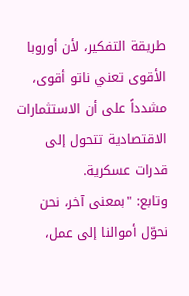طريقة التفكير، لأن أوروبا الأقوى تعني ناتو أقوى، مشدداً على أن الاستثمارات الاقتصادية تتحول إلى قدرات عسكرية.
وتابع: "بمعنى آخر، نحن نحوّل أموالنا إلى عمل،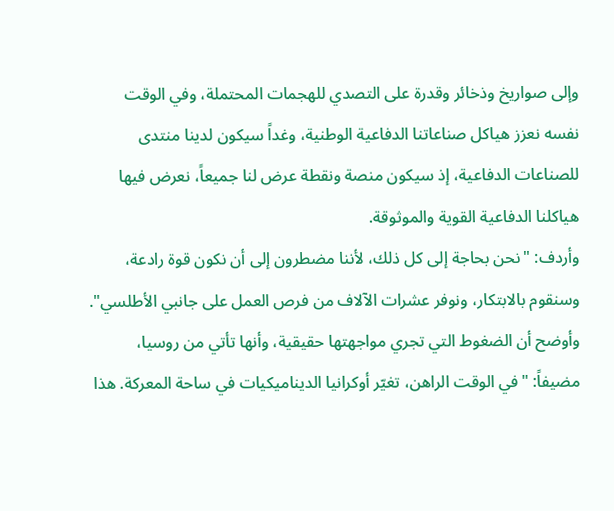وإلى صواريخ وذخائر وقدرة على التصدي للهجمات المحتملة، وفي الوقت نفسه نعزز هياكل صناعاتنا الدفاعية الوطنية، وغداً سيكون لدينا منتدى للصناعات الدفاعية، إذ سيكون منصة ونقطة عرض لنا جميعاً، نعرض فيها هياكلنا الدفاعية القوية والموثوقة.
وأردف: "نحن بحاجة إلى كل ذلك، لأننا مضطرون إلى أن نكون قوة رادعة، وسنقوم بالابتكار، ونوفر عشرات الآلاف من فرص العمل على جانبي الأطلسي".
وأوضح أن الضغوط التي تجري مواجهتها حقيقية، وأنها تأتي من روسيا، مضيفاً: "في الوقت الراهن، تغيّر أوكرانيا الديناميكيات في ساحة المعركة. هذا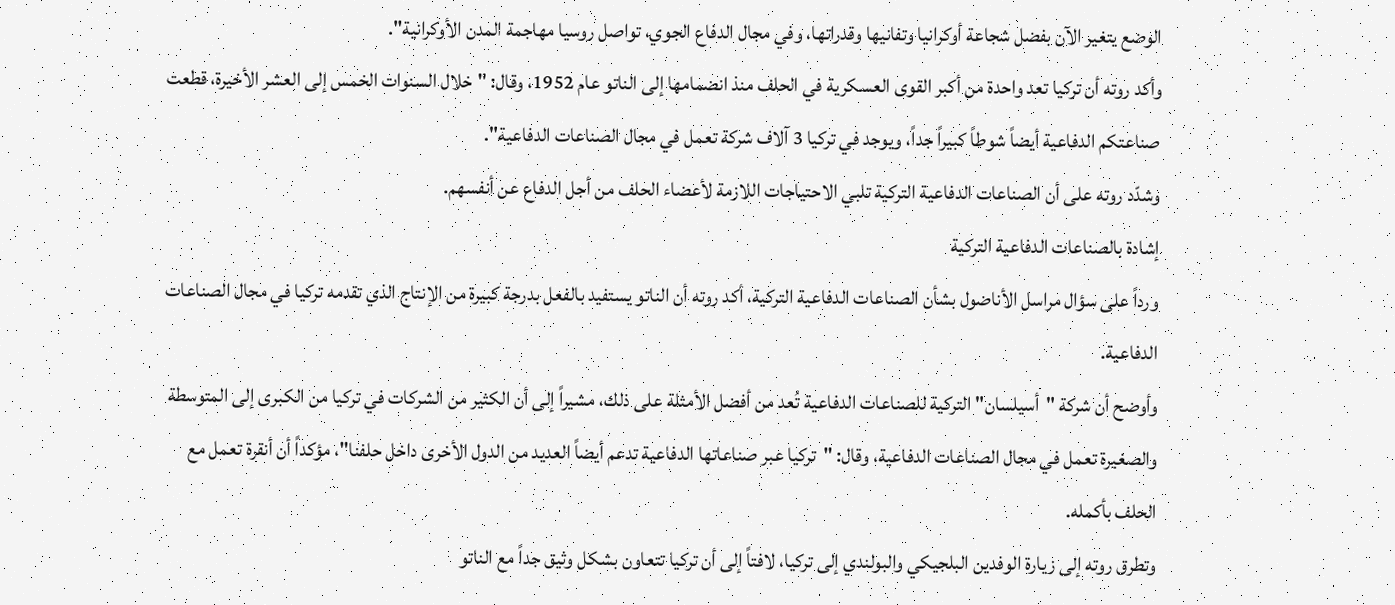الوضع يتغير الآن بفضل شجاعة أوكرانيا وتفانيها وقدراتها، وفي مجال الدفاع الجوي، تواصل روسيا مهاجمة المدن الأوكرانية".
وأكد روته أن تركيا تعد واحدة من أكبر القوى العسكرية في الحلف منذ انضمامها إلى الناتو عام 1952، وقال: "خلال السنوات الخمس إلى العشر الأخيرة، قطعت صناعتكم الدفاعية أيضاً شوطاً كبيراً جداً، ويوجد في تركيا 3 آلاف شركة تعمل في مجال الصناعات الدفاعية".
وشدّد روته على أن الصناعات الدفاعية التركية تلبي الاحتياجات اللازمة لأعضاء الحلف من أجل الدفاع عن أنفسهم.
إشادة بالصناعات الدفاعية التركية
ورداً على سؤال مراسل الأناضول بشأن الصناعات الدفاعية التركية، أكد روته أن الناتو يستفيد بالفعل بدرجة كبيرة من الإنتاج الذي تقدمه تركيا في مجال الصناعات الدفاعية.
وأوضح أن شركة "أسيلسان" التركية للصناعات الدفاعية تُعد من أفضل الأمثلة على ذلك، مشيراً إلى أن الكثير من الشركات في تركيا من الكبرى إلى المتوسطة والصغيرة تعمل في مجال الصناعات الدفاعية، وقال: "تركيا عبر صناعاتها الدفاعية تدعم أيضاً العديد من الدول الأخرى داخل حلفنا"، مؤكداً أن أنقرة تعمل مع الحلف بأكمله.
وتطرق روته إلى زيارة الوفدين البلجيكي والبولندي إلى تركيا، لافتاً إلى أن تركيا تتعاون بشكل وثيق جداً مع الناتو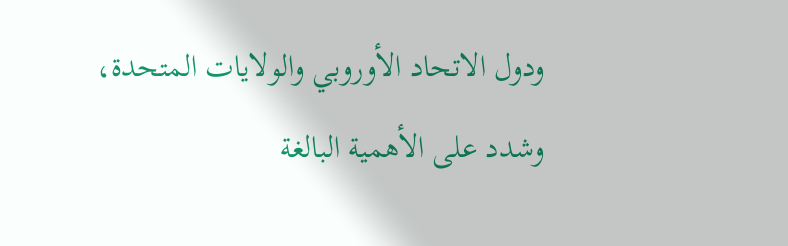ودول الاتحاد الأوروبي والولايات المتحدة، وشدد على الأهمية البالغة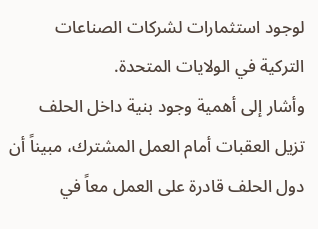لوجود استثمارات لشركات الصناعات التركية في الولايات المتحدة.
وأشار إلى أهمية وجود بنية داخل الحلف تزيل العقبات أمام العمل المشترك، مبيناً أن دول الحلف قادرة على العمل معاً في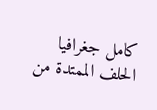كامل جغرافيا الحلف الممتدة من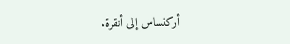أركنساس إلى أنقرة.